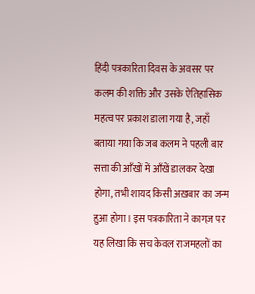हिंदी पत्रकारिता दिवस के अवसर पर कलम की शक्ति और उसके ऐतिहासिक महत्व पर प्रकाश डाला गया है, जहाँ बताया गया कि जब कलम ने पहली बार सत्ता की आँखों में आँखें डालकर देखा होगा, तभी शायद किसी अख़बार का जन्म हुआ होगा। इस पत्रकारिता ने कागज़ पर यह लिखा कि सच केवल राजमहलों का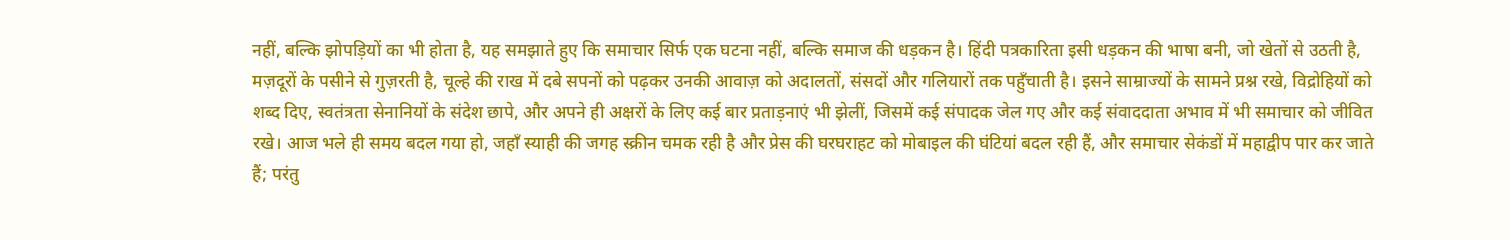नहीं, बल्कि झोपड़ियों का भी होता है, यह समझाते हुए कि समाचार सिर्फ एक घटना नहीं, बल्कि समाज की धड़कन है। हिंदी पत्रकारिता इसी धड़कन की भाषा बनी, जो खेतों से उठती है, मज़दूरों के पसीने से गुज़रती है, चूल्हे की राख में दबे सपनों को पढ़कर उनकी आवाज़ को अदालतों, संसदों और गलियारों तक पहुँचाती है। इसने साम्राज्यों के सामने प्रश्न रखे, विद्रोहियों को शब्द दिए, स्वतंत्रता सेनानियों के संदेश छापे, और अपने ही अक्षरों के लिए कई बार प्रताड़नाएं भी झेलीं, जिसमें कई संपादक जेल गए और कई संवाददाता अभाव में भी समाचार को जीवित रखे। आज भले ही समय बदल गया हो, जहाँ स्याही की जगह स्क्रीन चमक रही है और प्रेस की घरघराहट को मोबाइल की घंटियां बदल रही हैं, और समाचार सेकंडों में महाद्वीप पार कर जाते हैं; परंतु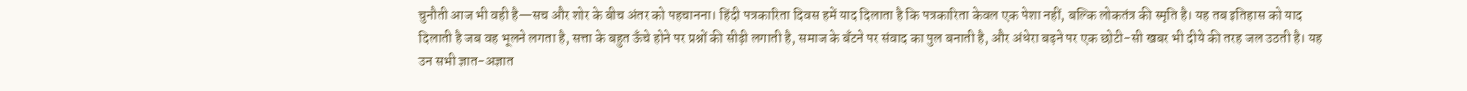चुनौती आज भी वही है—सच और शोर के बीच अंतर को पहचानना। हिंदी पत्रकारिता दिवस हमें याद दिलाता है कि पत्रकारिता केवल एक पेशा नहीं, बल्कि लोकतंत्र की स्मृति है। यह तब इतिहास को याद दिलाती है जब वह भूलने लगता है, सत्ता के बहुत ऊँचे होने पर प्रश्नों की सीढ़ी लगाती है, समाज के बँटने पर संवाद का पुल बनाती है, और अंधेरा बढ़ने पर एक छोटी-सी खबर भी दीये की तरह जल उठती है। यह उन सभी ज्ञात-अज्ञात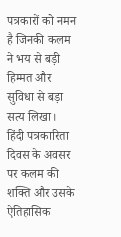पत्रकारों को नमन है जिनकी कलम ने भय से बड़ी हिम्मत और सुविधा से बड़ा सत्य लिखा।
हिंदी पत्रकारिता दिवस के अवसर पर कलम की शक्ति और उसके ऐतिहासिक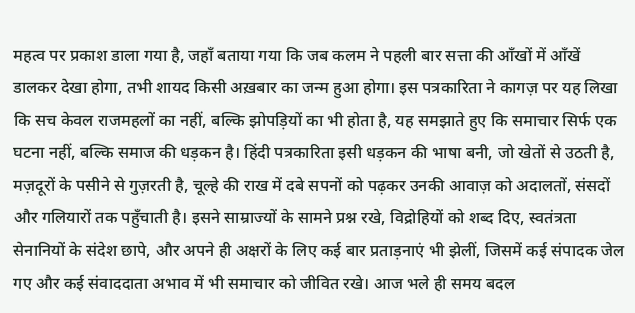महत्व पर प्रकाश डाला गया है, जहाँ बताया गया कि जब कलम ने पहली बार सत्ता की आँखों में आँखें डालकर देखा होगा, तभी शायद किसी अख़बार का जन्म हुआ होगा। इस पत्रकारिता ने कागज़ पर यह लिखा कि सच केवल राजमहलों का नहीं, बल्कि झोपड़ियों का भी होता है, यह समझाते हुए कि समाचार सिर्फ एक घटना नहीं, बल्कि समाज की धड़कन है। हिंदी पत्रकारिता इसी धड़कन की भाषा बनी, जो खेतों से उठती है, मज़दूरों के पसीने से गुज़रती है, चूल्हे की राख में दबे सपनों को पढ़कर उनकी आवाज़ को अदालतों, संसदों और गलियारों तक पहुँचाती है। इसने साम्राज्यों के सामने प्रश्न रखे, विद्रोहियों को शब्द दिए, स्वतंत्रता सेनानियों के संदेश छापे, और अपने ही अक्षरों के लिए कई बार प्रताड़नाएं भी झेलीं, जिसमें कई संपादक जेल गए और कई संवाददाता अभाव में भी समाचार को जीवित रखे। आज भले ही समय बदल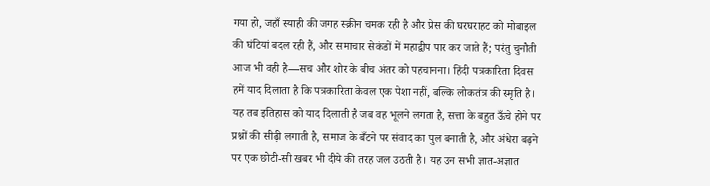गया हो, जहाँ स्याही की जगह स्क्रीन चमक रही है और प्रेस की घरघराहट को मोबाइल की घंटियां बदल रही हैं, और समाचार सेकंडों में महाद्वीप पार कर जाते हैं; परंतु चुनौती आज भी वही है—सच और शोर के बीच अंतर को पहचानना। हिंदी पत्रकारिता दिवस हमें याद दिलाता है कि पत्रकारिता केवल एक पेशा नहीं, बल्कि लोकतंत्र की स्मृति है। यह तब इतिहास को याद दिलाती है जब वह भूलने लगता है, सत्ता के बहुत ऊँचे होने पर प्रश्नों की सीढ़ी लगाती है, समाज के बँटने पर संवाद का पुल बनाती है, और अंधेरा बढ़ने पर एक छोटी-सी खबर भी दीये की तरह जल उठती है। यह उन सभी ज्ञात-अज्ञात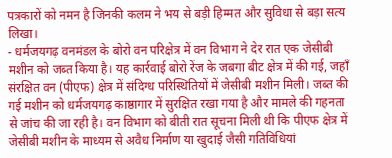पत्रकारों को नमन है जिनकी कलम ने भय से बड़ी हिम्मत और सुविधा से बड़ा सत्य लिखा।
- धर्मजयगढ़ वनमंडल के बोरो वन परिक्षेत्र में वन विभाग ने देर रात एक जेसीबी मशीन को जब्त किया है। यह कार्रवाई बोरो रेंज के जबगा बीट क्षेत्र में की गई, जहाँ संरक्षित वन (पीएफ) क्षेत्र में संदिग्ध परिस्थितियों में जेसीबी मशीन मिली। जब्त की गई मशीन को धर्मजयगढ़ काष्ठागार में सुरक्षित रखा गया है और मामले की गहनता से जांच की जा रही है। वन विभाग को बीती रात सूचना मिली थी कि पीएफ क्षेत्र में जेसीबी मशीन के माध्यम से अवैध निर्माण या खुदाई जैसी गतिविधियां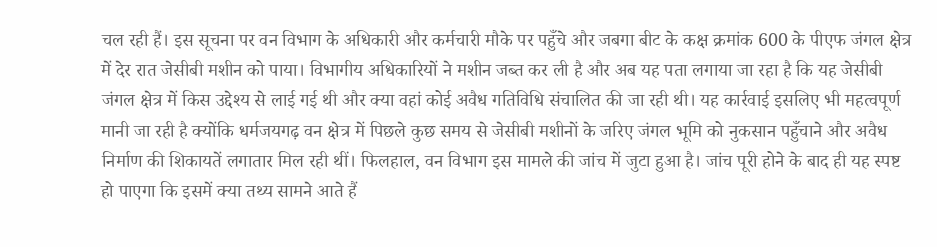चल रही हैं। इस सूचना पर वन विभाग के अधिकारी और कर्मचारी मौके पर पहुँचे और जबगा बीट के कक्ष क्रमांक 600 के पीएफ जंगल क्षेत्र में देर रात जेसीबी मशीन को पाया। विभागीय अधिकारियों ने मशीन जब्त कर ली है और अब यह पता लगाया जा रहा है कि यह जेसीबी जंगल क्षेत्र में किस उद्देश्य से लाई गई थी और क्या वहां कोई अवैध गतिविधि संचालित की जा रही थी। यह कार्रवाई इसलिए भी महत्वपूर्ण मानी जा रही है क्योंकि धर्मजयगढ़ वन क्षेत्र में पिछले कुछ समय से जेसीबी मशीनों के जरिए जंगल भूमि को नुकसान पहुँचाने और अवैध निर्माण की शिकायतें लगातार मिल रही थीं। फिलहाल, वन विभाग इस मामले की जांच में जुटा हुआ है। जांच पूरी होने के बाद ही यह स्पष्ट हो पाएगा कि इसमें क्या तथ्य सामने आते हैं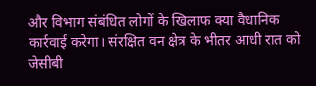और विभाग संबंधित लोगों के खिलाफ क्या वैधानिक कार्रवाई करेगा। संरक्षित वन क्षेत्र के भीतर आधी रात को जेसीबी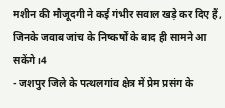मशीन की मौजूदगी ने कई गंभीर सवाल खड़े कर दिए हैं, जिनके जवाब जांच के निष्कर्षों के बाद ही सामने आ सकेंगे।4
- जशपुर जिले के पत्थलगांव क्षेत्र में प्रेम प्रसंग के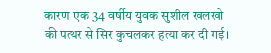कारण एक 34 वर्षीय युवक सुशील खलखो की पत्थर से सिर कुचलकर हत्या कर दी गई।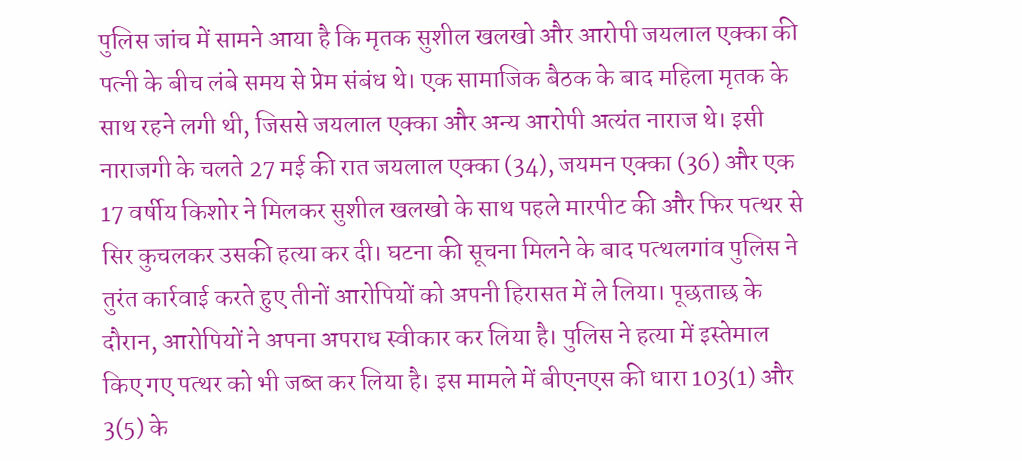पुलिस जांच में सामने आया है कि मृतक सुशील खलखो और आरोपी जयलाल एक्का की पत्नी के बीच लंबे समय से प्रेम संबंध थे। एक सामाजिक बैठक के बाद महिला मृतक के साथ रहने लगी थी, जिससे जयलाल एक्का और अन्य आरोपी अत्यंत नाराज थे। इसी नाराजगी के चलते 27 मई की रात जयलाल एक्का (34), जयमन एक्का (36) और एक 17 वर्षीय किशोर ने मिलकर सुशील खलखो के साथ पहले मारपीट की और फिर पत्थर से सिर कुचलकर उसकी हत्या कर दी। घटना की सूचना मिलने के बाद पत्थलगांव पुलिस ने तुरंत कार्रवाई करते हुए तीनों आरोपियों को अपनी हिरासत में ले लिया। पूछताछ के दौरान, आरोपियों ने अपना अपराध स्वीकार कर लिया है। पुलिस ने हत्या में इस्तेमाल किए गए पत्थर को भी जब्त कर लिया है। इस मामले में बीएनएस की धारा 103(1) और 3(5) के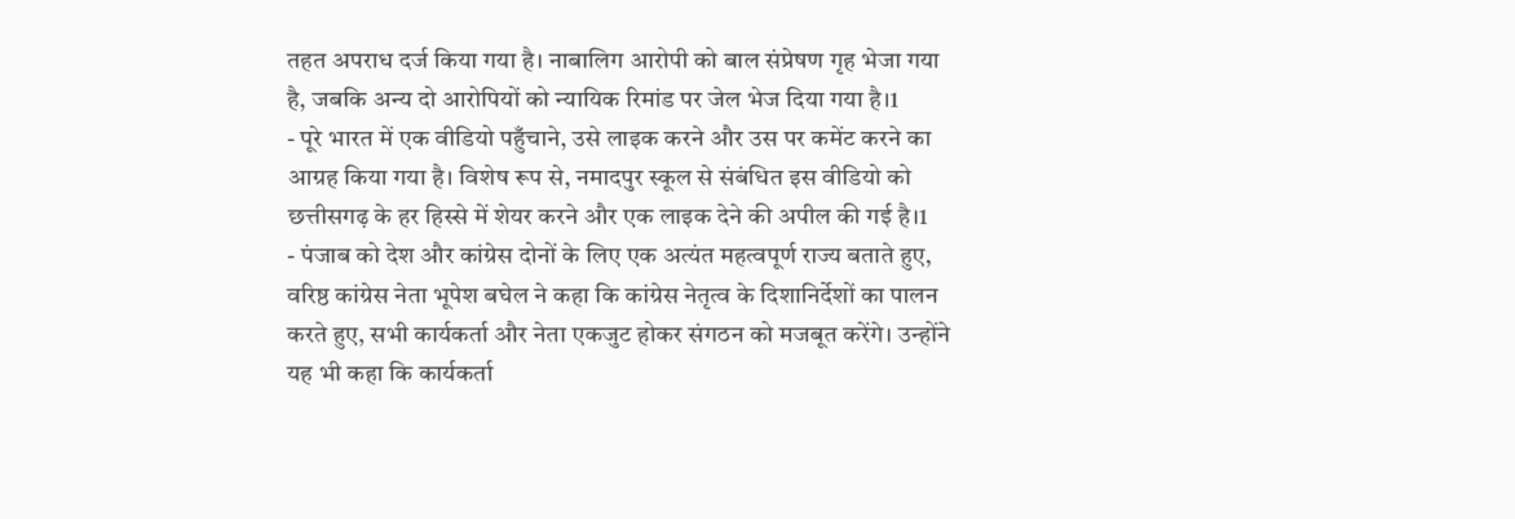तहत अपराध दर्ज किया गया है। नाबालिग आरोपी को बाल संप्रेषण गृह भेजा गया है, जबकि अन्य दो आरोपियों को न्यायिक रिमांड पर जेल भेज दिया गया है।1
- पूरे भारत में एक वीडियो पहुँचाने, उसे लाइक करने और उस पर कमेंट करने का आग्रह किया गया है। विशेष रूप से, नमादपुर स्कूल से संबंधित इस वीडियो को छत्तीसगढ़ के हर हिस्से में शेयर करने और एक लाइक देने की अपील की गई है।1
- पंजाब को देश और कांग्रेस दोनों के लिए एक अत्यंत महत्वपूर्ण राज्य बताते हुए, वरिष्ठ कांग्रेस नेता भूपेश बघेल ने कहा कि कांग्रेस नेतृत्व के दिशानिर्देशों का पालन करते हुए, सभी कार्यकर्ता और नेता एकजुट होकर संगठन को मजबूत करेंगे। उन्होंने यह भी कहा कि कार्यकर्ता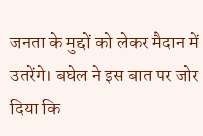जनता के मुद्दों को लेकर मैदान में उतरेंगे। बघेल ने इस बात पर जोर दिया कि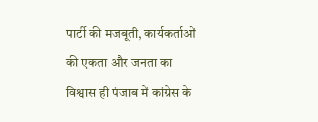पार्टी की मजबूती, कार्यकर्ताओं की एकता और जनता का विश्वास ही पंजाब में कांग्रेस के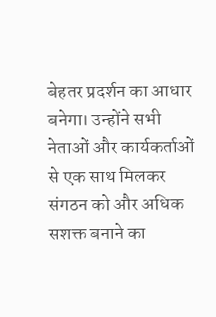बेहतर प्रदर्शन का आधार बनेगा। उन्होंने सभी नेताओं और कार्यकर्ताओं से एक साथ मिलकर संगठन को और अधिक सशक्त बनाने का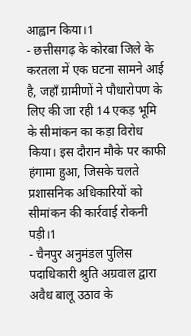आह्वान किया।1
- छत्तीसगढ़ के कोरबा जिले के करतला में एक घटना सामने आई है, जहाँ ग्रामीणों ने पौधारोपण के लिए की जा रही 14 एकड़ भूमि के सीमांकन का कड़ा विरोध किया। इस दौरान मौके पर काफी हंगामा हुआ, जिसके चलते प्रशासनिक अधिकारियों को सीमांकन की कार्रवाई रोकनी पड़ी।1
- चैनपुर अनुमंडल पुलिस पदाधिकारी श्रुति अग्रवाल द्वारा अवैध बालू उठाव के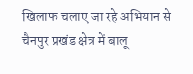खिलाफ चलाए जा रहे अभियान से चैनपुर प्रखंड क्षेत्र में बालू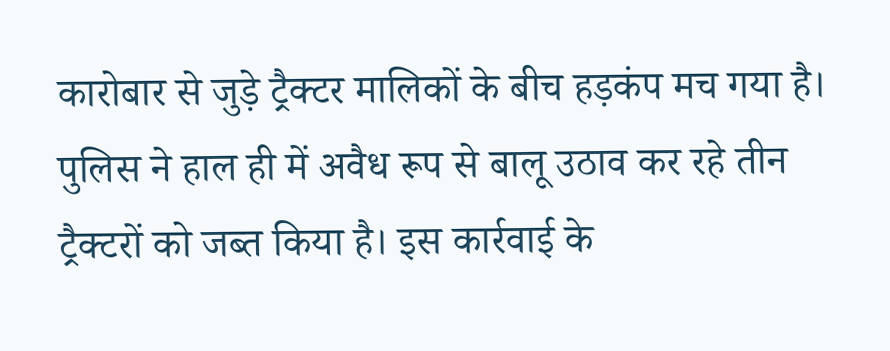कारोबार से जुड़े ट्रैक्टर मालिकों के बीच हड़कंप मच गया है। पुलिस ने हाल ही में अवैध रूप से बालू उठाव कर रहे तीन ट्रैक्टरों को जब्त किया है। इस कार्रवाई के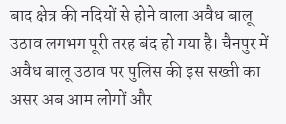बाद क्षेत्र की नदियों से होने वाला अवैध बालू उठाव लगभग पूरी तरह बंद हो गया है। चैनपुर में अवैध बालू उठाव पर पुलिस की इस सख्ती का असर अब आम लोगों और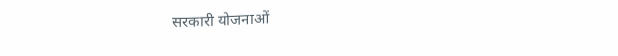सरकारी योजनाओं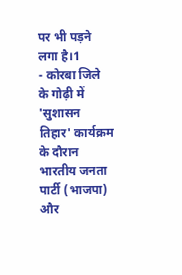पर भी पड़ने लगा है।1
- कोरबा जिले के गोढ़ी में 'सुशासन तिहार' कार्यक्रम के दौरान भारतीय जनता पार्टी (भाजपा) और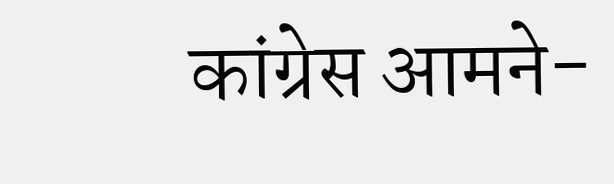कांग्रेस आमने-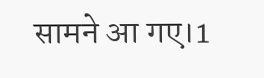सामने आ गए।1